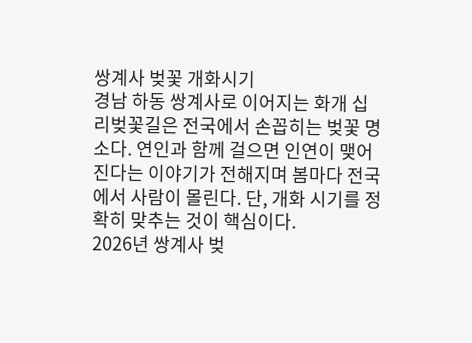쌍계사 벚꽃 개화시기
경남 하동 쌍계사로 이어지는 화개 십리벚꽃길은 전국에서 손꼽히는 벚꽃 명소다. 연인과 함께 걸으면 인연이 맺어진다는 이야기가 전해지며 봄마다 전국에서 사람이 몰린다. 단, 개화 시기를 정확히 맞추는 것이 핵심이다.
2026년 쌍계사 벚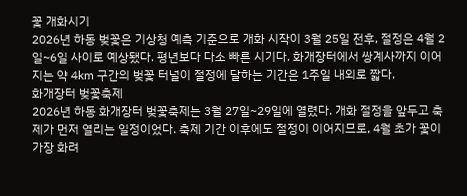꽃 개화시기
2026년 하동 벚꽃은 기상청 예측 기준으로 개화 시작이 3월 25일 전후, 절정은 4월 2일~6일 사이로 예상됐다. 평년보다 다소 빠른 시기다. 화개장터에서 쌍계사까지 이어지는 약 4km 구간의 벚꽃 터널이 절정에 달하는 기간은 1주일 내외로 짧다.
화개장터 벚꽃축제
2026년 하동 화개장터 벚꽃축제는 3월 27일~29일에 열렸다. 개화 절정을 앞두고 축제가 먼저 열리는 일정이었다. 축제 기간 이후에도 절정이 이어지므로, 4월 초가 꽃이 가장 화려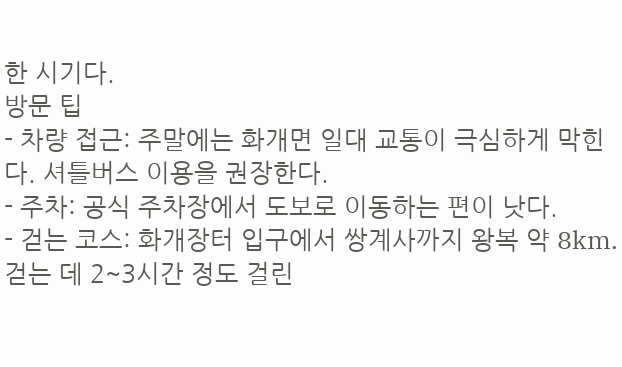한 시기다.
방문 팁
- 차량 접근: 주말에는 화개면 일대 교통이 극심하게 막힌다. 셔틀버스 이용을 권장한다.
- 주차: 공식 주차장에서 도보로 이동하는 편이 낫다.
- 걷는 코스: 화개장터 입구에서 쌍계사까지 왕복 약 8km. 걷는 데 2~3시간 정도 걸린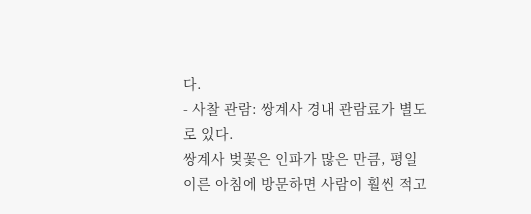다.
- 사찰 관람: 쌍계사 경내 관람료가 별도로 있다.
쌍계사 벚꽃은 인파가 많은 만큼, 평일 이른 아침에 방문하면 사람이 훨씬 적고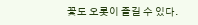꽃도 오롯이 즐길 수 있다.